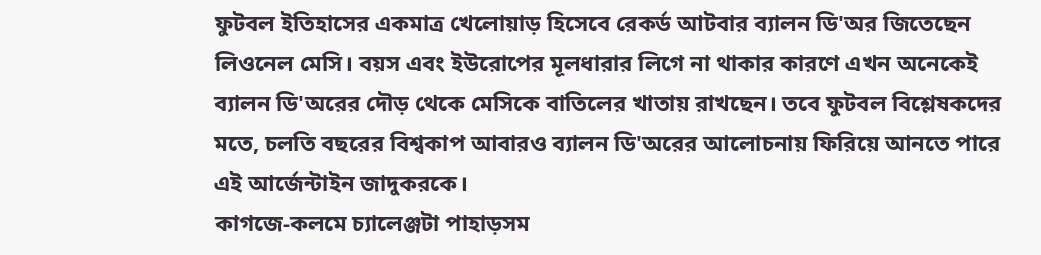ফুটবল ইতিহাসের একমাত্র খেলোয়াড় হিসেবে রেকর্ড আটবার ব্যালন ডি'অর জিতেছেন লিওনেল মেসি। বয়স এবং ইউরোপের মূলধারার লিগে না থাকার কারণে এখন অনেকেই ব্যালন ডি'অরের দৌড় থেকে মেসিকে বাতিলের খাতায় রাখছেন। তবে ফুটবল বিশ্লেষকদের মতে, চলতি বছরের বিশ্বকাপ আবারও ব্যালন ডি'অরের আলোচনায় ফিরিয়ে আনতে পারে এই আর্জেন্টাইন জাদুকরকে।
কাগজে-কলমে চ্যালেঞ্জটা পাহাড়সম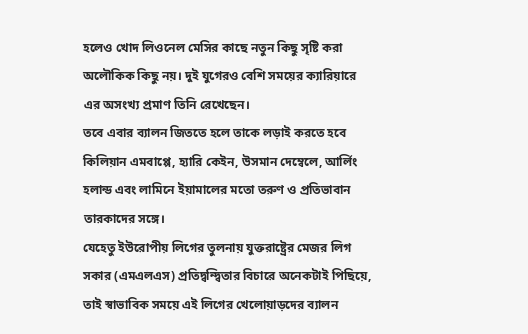হলেও খোদ লিওনেল মেসির কাছে নতুন কিছু সৃষ্টি করা অলৌকিক কিছু নয়। দুই যুগেরও বেশি সময়ের ক্যারিয়ারে এর অসংখ্য প্রমাণ তিনি রেখেছেন।
তবে এবার ব্যালন জিততে হলে তাকে লড়াই করতে হবে কিলিয়ান এমবাপ্পে, হ্যারি কেইন, উসমান দেম্বেলে, আর্লিং হলান্ড এবং লামিনে ইয়ামালের মতো তরুণ ও প্রতিভাবান তারকাদের সঙ্গে।
যেহেতু ইউরোপীয় লিগের তুলনায় যুক্তরাষ্ট্রের মেজর লিগ সকার (এমএলএস) প্রতিদ্বন্দ্বিতার বিচারে অনেকটাই পিছিয়ে, তাই স্বাভাবিক সময়ে এই লিগের খেলোয়াড়দের ব্যালন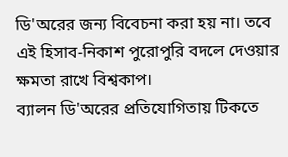ডি'অরের জন্য বিবেচনা করা হয় না। তবে এই হিসাব-নিকাশ পুরোপুরি বদলে দেওয়ার ক্ষমতা রাখে বিশ্বকাপ।
ব্যালন ডি'অরের প্রতিযোগিতায় টিকতে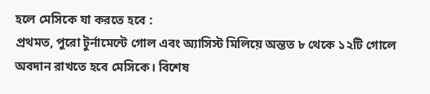হলে মেসিকে যা করতে হবে :
প্রথমত, পুরো টুর্নামেন্টে গোল এবং অ্যাসিস্ট মিলিয়ে অন্তত ৮ থেকে ১২টি গোলে অবদান রাখতে হবে মেসিকে। বিশেষ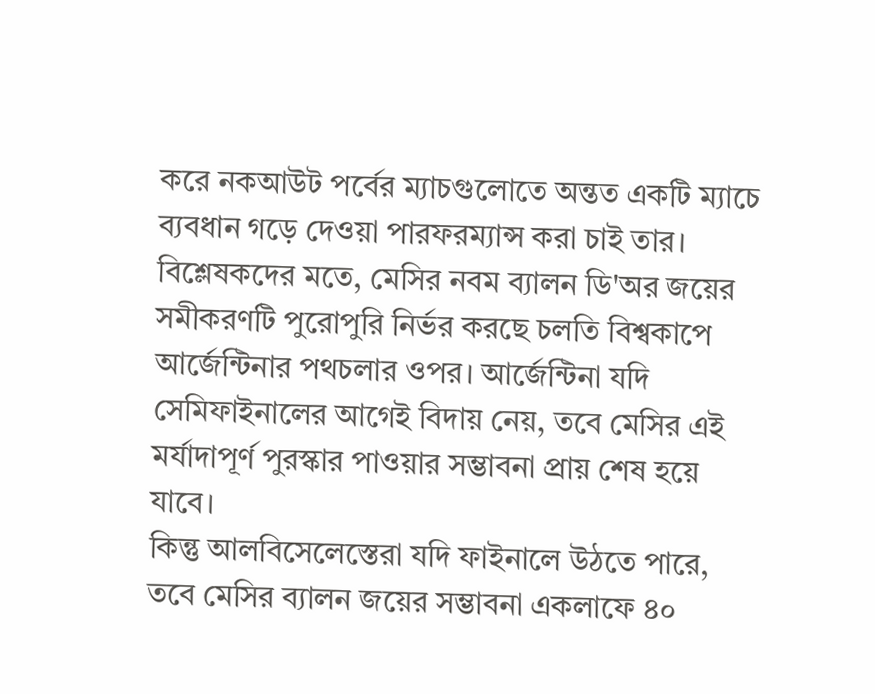করে নকআউট পর্বের ম্যাচগুলোতে অন্তত একটি ম্যাচে ব্যবধান গড়ে দেওয়া পারফরম্যান্স করা চাই তার।
বিশ্লেষকদের মতে, মেসির নবম ব্যালন ডি'অর জয়ের সমীকরণটি পুরোপুরি নির্ভর করছে চলতি বিশ্বকাপে আর্জেন্টিনার পথচলার ওপর। আর্জেন্টিনা যদি সেমিফাইনালের আগেই বিদায় নেয়, তবে মেসির এই মর্যাদাপূর্ণ পুরস্কার পাওয়ার সম্ভাবনা প্রায় শেষ হয়ে যাবে।
কিন্তু আলবিসেলেস্তেরা যদি ফাইনালে উঠতে পারে, তবে মেসির ব্যালন জয়ের সম্ভাবনা একলাফে ৪০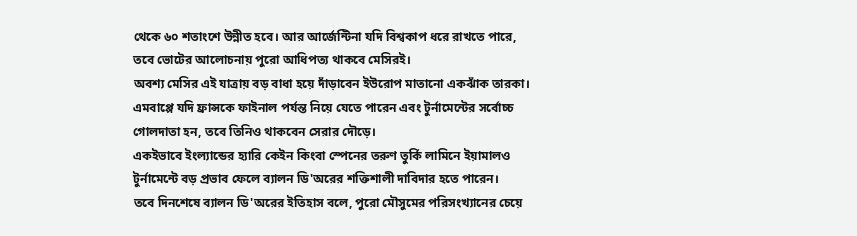থেকে ৬০ শতাংশে উন্নীত হবে। আর আর্জেন্টিনা যদি বিশ্বকাপ ধরে রাখতে পারে, তবে ভোটের আলোচনায় পুরো আধিপত্য থাকবে মেসিরই।
অবশ্য মেসির এই যাত্রায় বড় বাধা হয়ে দাঁড়াবেন ইউরোপ মাতানো একঝাঁক তারকা। এমবাপ্পে যদি ফ্রান্সকে ফাইনাল পর্যন্ত নিয়ে যেতে পারেন এবং টুর্নামেন্টের সর্বোচ্চ গোলদাতা হন, তবে তিনিও থাকবেন সেরার দৌড়ে।
একইভাবে ইংল্যান্ডের হ্যারি কেইন কিংবা স্পেনের তরুণ তুর্কি লামিনে ইয়ামালও টুর্নামেন্টে বড় প্রভাব ফেলে ব্যালন ডি'অরের শক্তিশালী দাবিদার হতে পারেন।
তবে দিনশেষে ব্যালন ডি'অরের ইতিহাস বলে, পুরো মৌসুমের পরিসংখ্যানের চেয়ে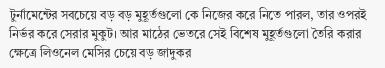টুর্নামেন্টের সবচেয়ে বড় বড় মুহূর্তগুলো কে নিজের করে নিতে পারল, তার ওপরই নির্ভর করে সেরার মুকুট। আর মাঠের ভেতরে সেই বিশেষ মুহূর্তগুলো তৈরি করার ক্ষেত্রে লিওনেল মেসির চেয়ে বড় জাদুকর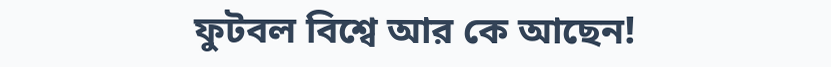ফুটবল বিশ্বে আর কে আছেন!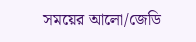সময়ের আলো/জেডি